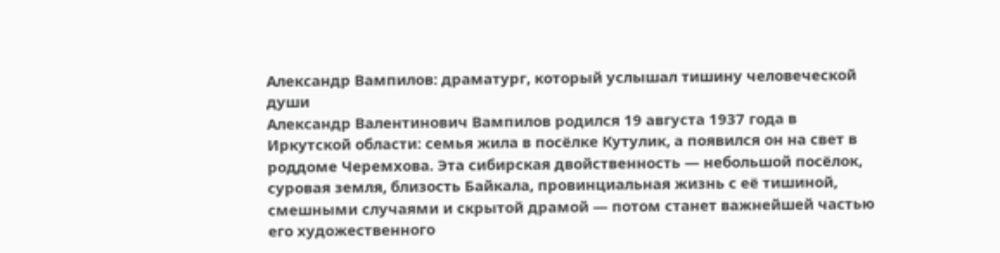Александр Вампилов: драматург, который услышал тишину человеческой души
Александр Валентинович Вампилов родился 19 августа 1937 года в Иркутской области: семья жила в посёлке Кутулик, а появился он на свет в роддоме Черемхова. Эта сибирская двойственность — небольшой посёлок, суровая земля, близость Байкала, провинциальная жизнь с её тишиной, смешными случаями и скрытой драмой — потом станет важнейшей частью его художественного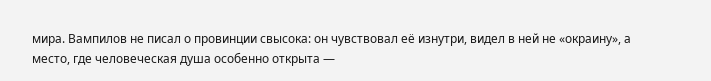мира. Вампилов не писал о провинции свысока: он чувствовал её изнутри, видел в ней не «окраину», а место, где человеческая душа особенно открыта —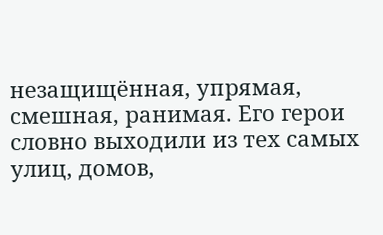незащищённая, упрямая, смешная, ранимая. Его герои словно выходили из тех самых улиц, домов,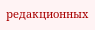редакционных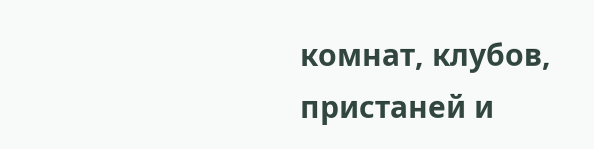комнат, клубов, пристаней и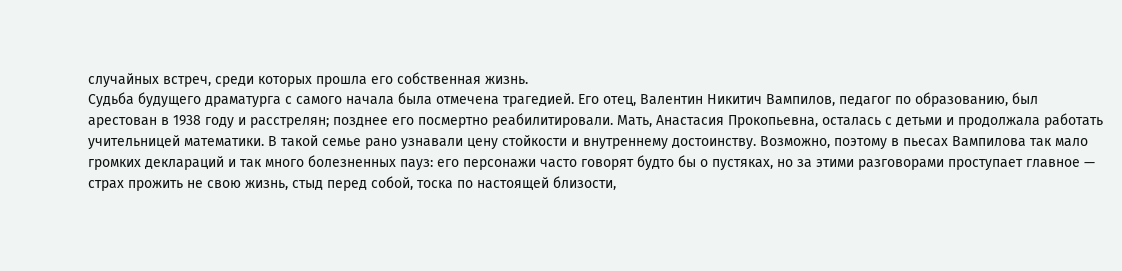случайных встреч, среди которых прошла его собственная жизнь.
Судьба будущего драматурга с самого начала была отмечена трагедией. Его отец, Валентин Никитич Вампилов, педагог по образованию, был арестован в 1938 году и расстрелян; позднее его посмертно реабилитировали. Мать, Анастасия Прокопьевна, осталась с детьми и продолжала работать учительницей математики. В такой семье рано узнавали цену стойкости и внутреннему достоинству. Возможно, поэтому в пьесах Вампилова так мало громких деклараций и так много болезненных пауз: его персонажи часто говорят будто бы о пустяках, но за этими разговорами проступает главное — страх прожить не свою жизнь, стыд перед собой, тоска по настоящей близости,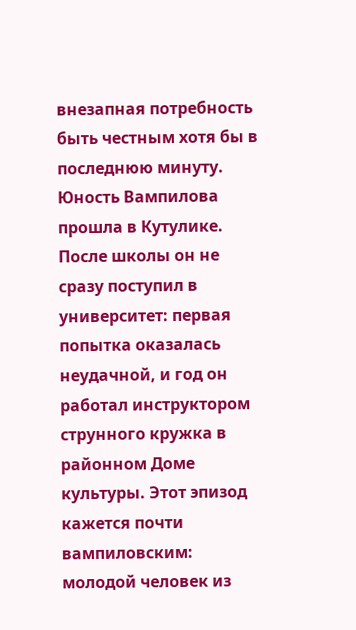внезапная потребность быть честным хотя бы в последнюю минуту.
Юность Вампилова прошла в Кутулике. После школы он не сразу поступил в университет: первая попытка оказалась неудачной, и год он работал инструктором струнного кружка в районном Доме культуры. Этот эпизод кажется почти вампиловским: молодой человек из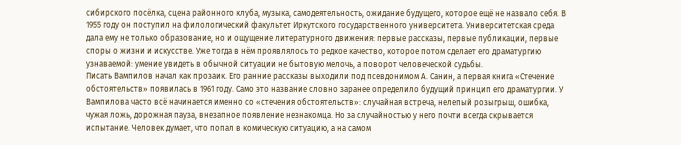сибирского посёлка, сцена районного клуба, музыка, самодеятельность, ожидание будущего, которое ещё не назвало себя. В 1955 году он поступил на филологический факультет Иркутского государственного университета. Университетская среда дала ему не только образование, но и ощущение литературного движения: первые рассказы, первые публикации, первые споры о жизни и искусстве. Уже тогда в нём проявлялось то редкое качество, которое потом сделает его драматургию узнаваемой: умение увидеть в обычной ситуации не бытовую мелочь, а поворот человеческой судьбы.
Писать Вампилов начал как прозаик. Его ранние рассказы выходили под псевдонимом А. Санин, а первая книга «Стечение обстоятельств» появилась в 1961 году. Само это название словно заранее определило будущий принцип его драматургии. У Вампилова часто всё начинается именно со «стечения обстоятельств»: случайная встреча, нелепый розыгрыш, ошибка, чужая ложь, дорожная пауза, внезапное появление незнакомца. Но за случайностью у него почти всегда скрывается испытание. Человек думает, что попал в комическую ситуацию, а на самом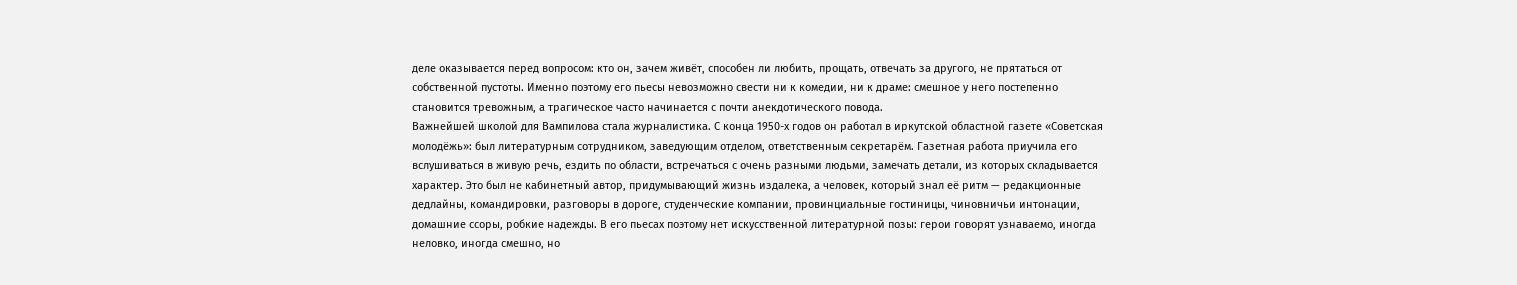деле оказывается перед вопросом: кто он, зачем живёт, способен ли любить, прощать, отвечать за другого, не прятаться от собственной пустоты. Именно поэтому его пьесы невозможно свести ни к комедии, ни к драме: смешное у него постепенно становится тревожным, а трагическое часто начинается с почти анекдотического повода.
Важнейшей школой для Вампилова стала журналистика. С конца 1950-х годов он работал в иркутской областной газете «Советская молодёжь»: был литературным сотрудником, заведующим отделом, ответственным секретарём. Газетная работа приучила его вслушиваться в живую речь, ездить по области, встречаться с очень разными людьми, замечать детали, из которых складывается характер. Это был не кабинетный автор, придумывающий жизнь издалека, а человек, который знал её ритм — редакционные дедлайны, командировки, разговоры в дороге, студенческие компании, провинциальные гостиницы, чиновничьи интонации, домашние ссоры, робкие надежды. В его пьесах поэтому нет искусственной литературной позы: герои говорят узнаваемо, иногда неловко, иногда смешно, но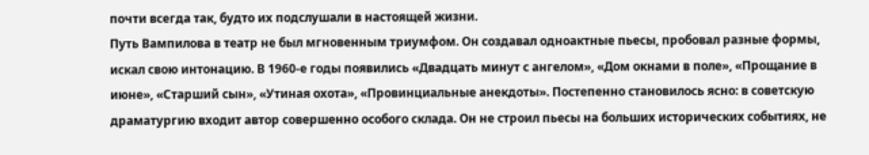почти всегда так, будто их подслушали в настоящей жизни.
Путь Вампилова в театр не был мгновенным триумфом. Он создавал одноактные пьесы, пробовал разные формы, искал свою интонацию. В 1960-е годы появились «Двадцать минут с ангелом», «Дом окнами в поле», «Прощание в июне», «Старший сын», «Утиная охота», «Провинциальные анекдоты». Постепенно становилось ясно: в советскую драматургию входит автор совершенно особого склада. Он не строил пьесы на больших исторических событиях, не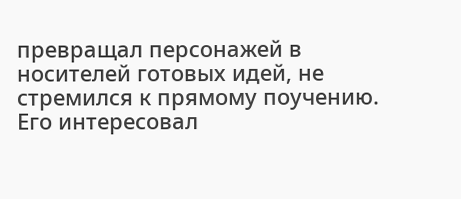превращал персонажей в носителей готовых идей, не стремился к прямому поучению. Его интересовал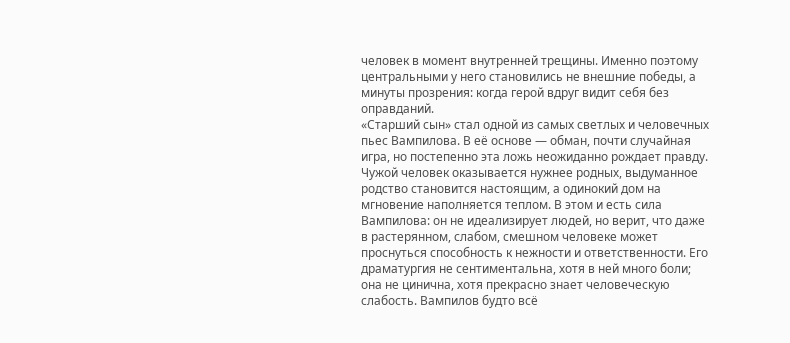человек в момент внутренней трещины. Именно поэтому центральными у него становились не внешние победы, а минуты прозрения: когда герой вдруг видит себя без оправданий.
«Старший сын» стал одной из самых светлых и человечных пьес Вампилова. В её основе — обман, почти случайная игра, но постепенно эта ложь неожиданно рождает правду. Чужой человек оказывается нужнее родных, выдуманное родство становится настоящим, а одинокий дом на мгновение наполняется теплом. В этом и есть сила Вампилова: он не идеализирует людей, но верит, что даже в растерянном, слабом, смешном человеке может проснуться способность к нежности и ответственности. Его драматургия не сентиментальна, хотя в ней много боли; она не цинична, хотя прекрасно знает человеческую слабость. Вампилов будто всё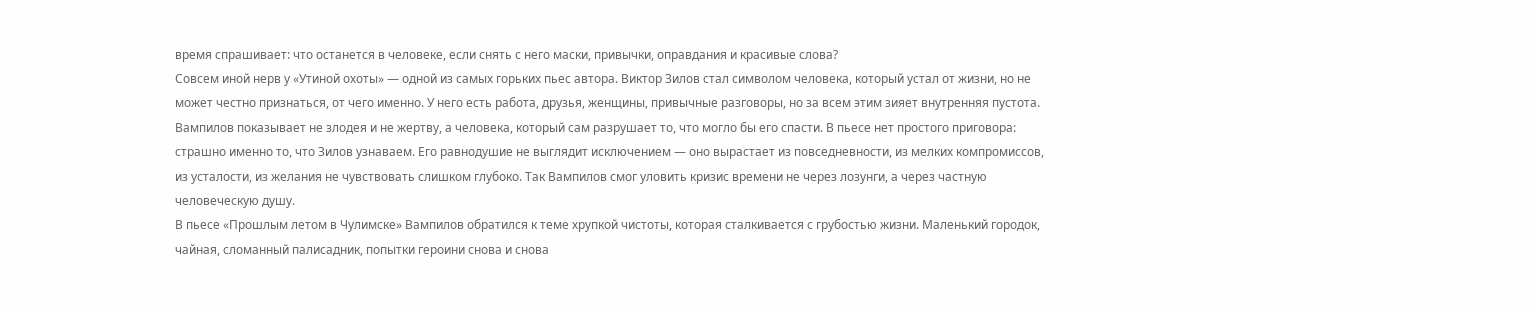время спрашивает: что останется в человеке, если снять с него маски, привычки, оправдания и красивые слова?
Совсем иной нерв у «Утиной охоты» — одной из самых горьких пьес автора. Виктор Зилов стал символом человека, который устал от жизни, но не может честно признаться, от чего именно. У него есть работа, друзья, женщины, привычные разговоры, но за всем этим зияет внутренняя пустота. Вампилов показывает не злодея и не жертву, а человека, который сам разрушает то, что могло бы его спасти. В пьесе нет простого приговора: страшно именно то, что Зилов узнаваем. Его равнодушие не выглядит исключением — оно вырастает из повседневности, из мелких компромиссов, из усталости, из желания не чувствовать слишком глубоко. Так Вампилов смог уловить кризис времени не через лозунги, а через частную человеческую душу.
В пьесе «Прошлым летом в Чулимске» Вампилов обратился к теме хрупкой чистоты, которая сталкивается с грубостью жизни. Маленький городок, чайная, сломанный палисадник, попытки героини снова и снова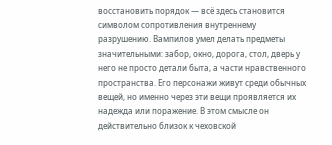восстановить порядок — всё здесь становится символом сопротивления внутреннему разрушению. Вампилов умел делать предметы значительными: забор, окно, дорога, стол, дверь у него не просто детали быта, а части нравственного пространства. Его персонажи живут среди обычных вещей, но именно через эти вещи проявляется их надежда или поражение. В этом смысле он действительно близок к чеховской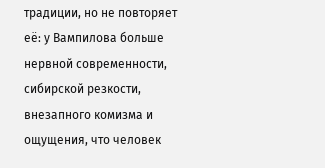традиции, но не повторяет её: у Вампилова больше нервной современности, сибирской резкости, внезапного комизма и ощущения, что человек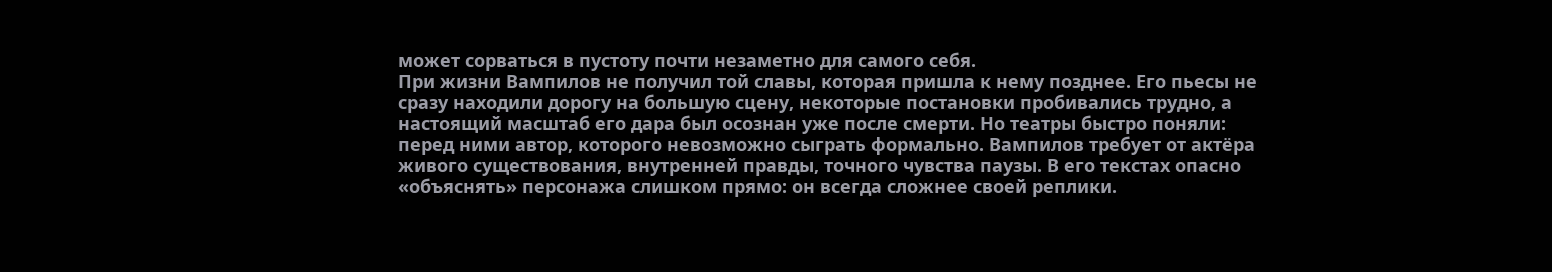может сорваться в пустоту почти незаметно для самого себя.
При жизни Вампилов не получил той славы, которая пришла к нему позднее. Его пьесы не сразу находили дорогу на большую сцену, некоторые постановки пробивались трудно, а настоящий масштаб его дара был осознан уже после смерти. Но театры быстро поняли: перед ними автор, которого невозможно сыграть формально. Вампилов требует от актёра живого существования, внутренней правды, точного чувства паузы. В его текстах опасно «объяснять» персонажа слишком прямо: он всегда сложнее своей реплики.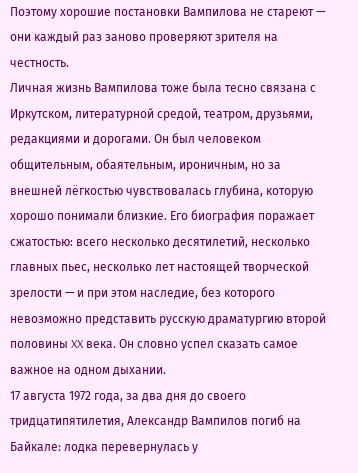Поэтому хорошие постановки Вампилова не стареют — они каждый раз заново проверяют зрителя на честность.
Личная жизнь Вампилова тоже была тесно связана с Иркутском, литературной средой, театром, друзьями, редакциями и дорогами. Он был человеком общительным, обаятельным, ироничным, но за внешней лёгкостью чувствовалась глубина, которую хорошо понимали близкие. Его биография поражает сжатостью: всего несколько десятилетий, несколько главных пьес, несколько лет настоящей творческой зрелости — и при этом наследие, без которого невозможно представить русскую драматургию второй половины XX века. Он словно успел сказать самое важное на одном дыхании.
17 августа 1972 года, за два дня до своего тридцатипятилетия, Александр Вампилов погиб на Байкале: лодка перевернулась у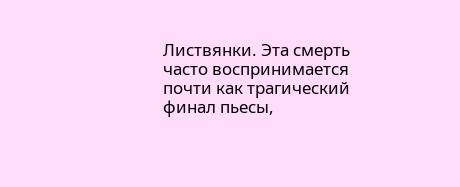Листвянки. Эта смерть часто воспринимается почти как трагический финал пьесы,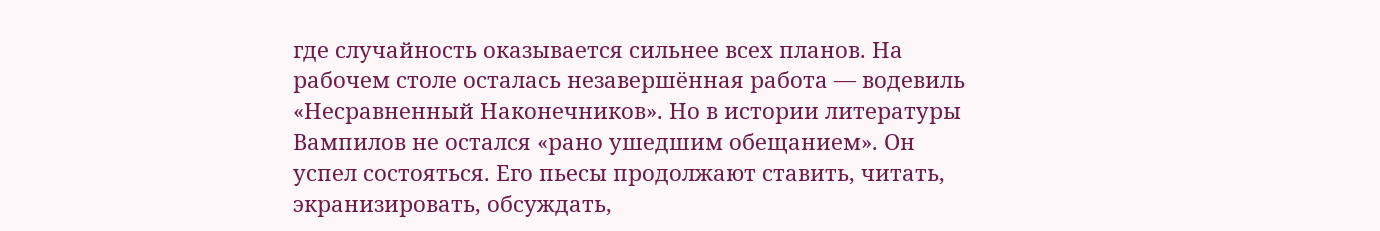где случайность оказывается сильнее всех планов. На рабочем столе осталась незавершённая работа — водевиль «Несравненный Наконечников». Но в истории литературы Вампилов не остался «рано ушедшим обещанием». Он успел состояться. Его пьесы продолжают ставить, читать, экранизировать, обсуждать,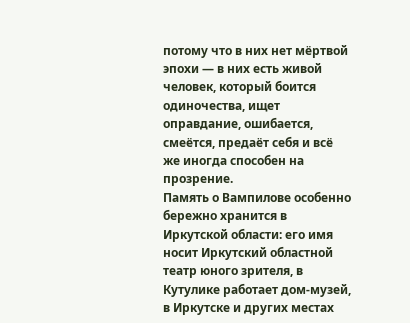потому что в них нет мёртвой эпохи — в них есть живой человек, который боится одиночества, ищет оправдание, ошибается, смеётся, предаёт себя и всё же иногда способен на прозрение.
Память о Вампилове особенно бережно хранится в Иркутской области: его имя носит Иркутский областной театр юного зрителя, в Кутулике работает дом-музей, в Иркутске и других местах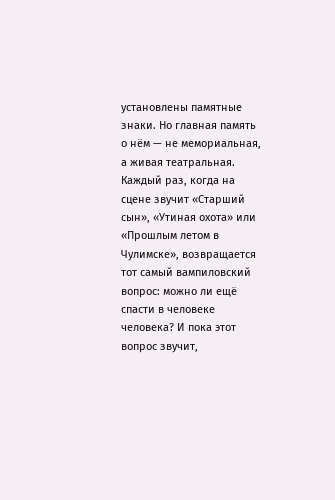установлены памятные знаки. Но главная память о нём — не мемориальная, а живая театральная. Каждый раз, когда на сцене звучит «Старший сын», «Утиная охота» или «Прошлым летом в Чулимске», возвращается тот самый вампиловский вопрос: можно ли ещё спасти в человеке человека? И пока этот вопрос звучит,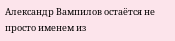Александр Вампилов остаётся не просто именем из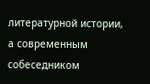литературной истории, а современным собеседником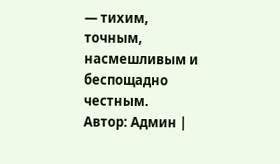— тихим, точным, насмешливым и беспощадно честным.
Автор: Админ |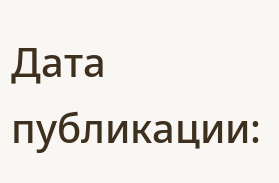Дата публикации: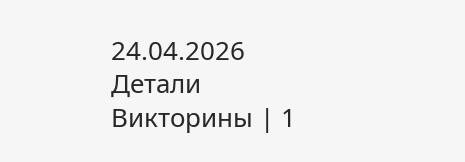24.04.2026
Детали
Викторины | 1